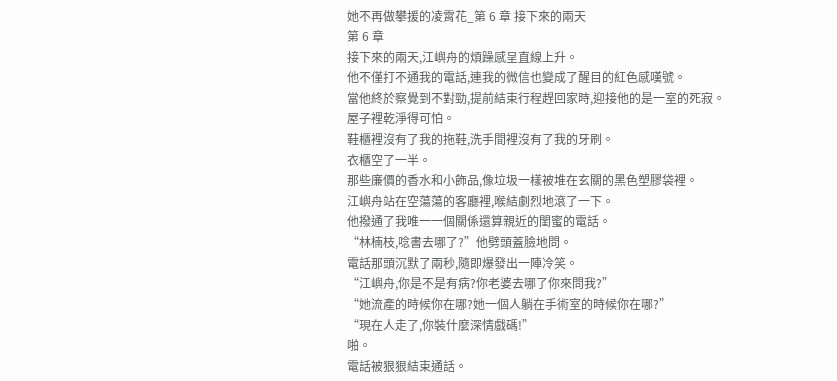她不再做攀援的凌霄花_第 6 章 接下來的兩天
第 6 章
接下來的兩天,江嶼舟的煩躁感呈直線上升。
他不僅打不通我的電話,連我的微信也變成了醒目的紅色感嘆號。
當他終於察覺到不對勁,提前結束行程趕回家時,迎接他的是一室的死寂。
屋子裡乾淨得可怕。
鞋櫃裡沒有了我的拖鞋,洗手間裡沒有了我的牙刷。
衣櫃空了一半。
那些廉價的香水和小飾品,像垃圾一樣被堆在玄關的黑色塑膠袋裡。
江嶼舟站在空蕩蕩的客廳裡,喉結劇烈地滾了一下。
他撥通了我唯一一個關係還算親近的閨蜜的電話。
“林楠枝,唸書去哪了?”他劈頭蓋臉地問。
電話那頭沉默了兩秒,隨即爆發出一陣冷笑。
“江嶼舟,你是不是有病?你老婆去哪了你來問我?”
“她流產的時候你在哪?她一個人躺在手術室的時候你在哪?”
“現在人走了,你裝什麼深情戲碼!”
啪。
電話被狠狠結束通話。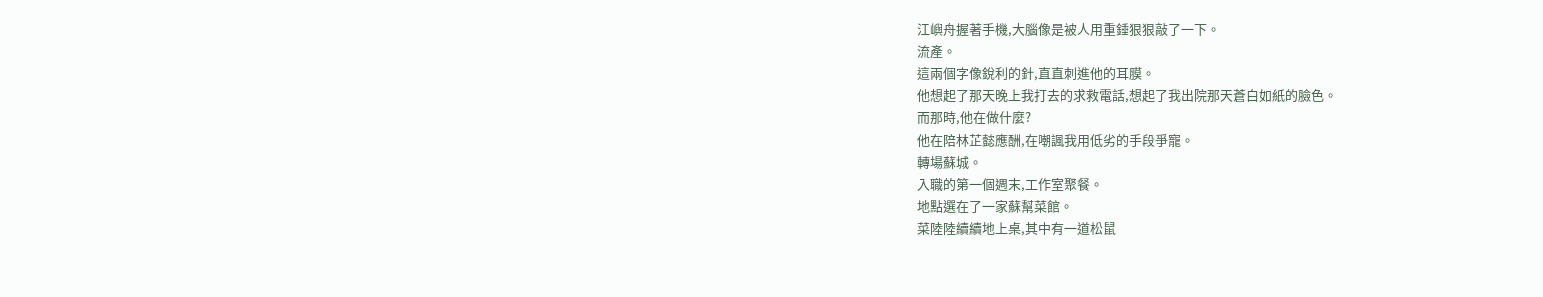江嶼舟握著手機,大腦像是被人用重錘狠狠敲了一下。
流產。
這兩個字像銳利的針,直直刺進他的耳膜。
他想起了那天晚上我打去的求救電話,想起了我出院那天蒼白如紙的臉色。
而那時,他在做什麼?
他在陪林芷懿應酬,在嘲諷我用低劣的手段爭寵。
轉場蘇城。
入職的第一個週末,工作室聚餐。
地點選在了一家蘇幫菜館。
菜陸陸續續地上桌,其中有一道松鼠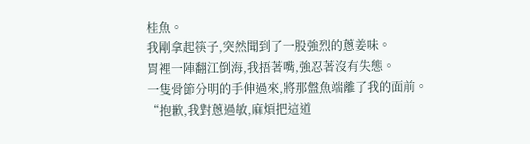桂魚。
我剛拿起筷子,突然聞到了一股強烈的蔥姜味。
胃裡一陣翻江倒海,我捂著嘴,強忍著沒有失態。
一隻骨節分明的手伸過來,將那盤魚端離了我的面前。
“抱歉,我對蔥過敏,麻煩把這道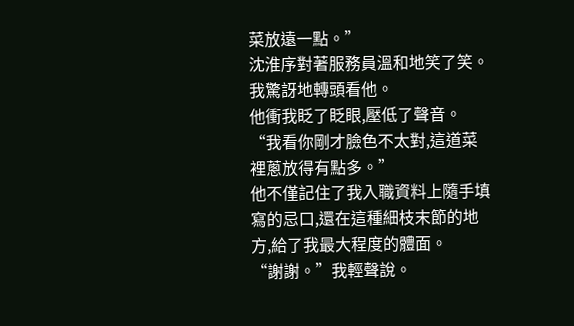菜放遠一點。”
沈淮序對著服務員溫和地笑了笑。
我驚訝地轉頭看他。
他衝我眨了眨眼,壓低了聲音。
“我看你剛才臉色不太對,這道菜裡蔥放得有點多。”
他不僅記住了我入職資料上隨手填寫的忌口,還在這種細枝末節的地方,給了我最大程度的體面。
“謝謝。”我輕聲說。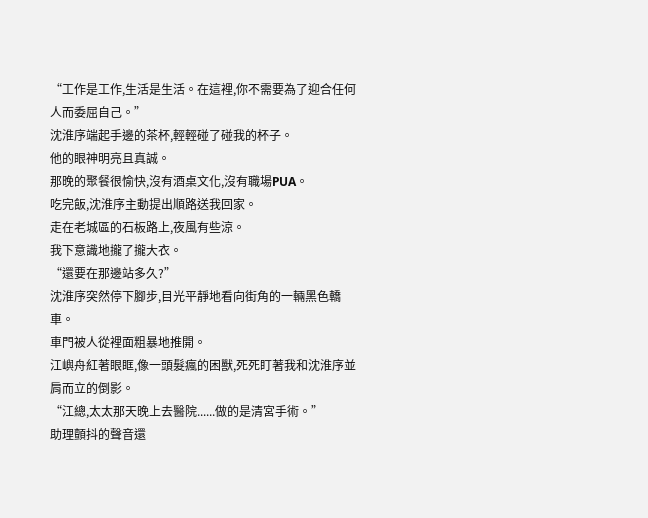“工作是工作,生活是生活。在這裡,你不需要為了迎合任何人而委屈自己。”
沈淮序端起手邊的茶杯,輕輕碰了碰我的杯子。
他的眼神明亮且真誠。
那晚的聚餐很愉快,沒有酒桌文化,沒有職場PUA。
吃完飯,沈淮序主動提出順路送我回家。
走在老城區的石板路上,夜風有些涼。
我下意識地攏了攏大衣。
“還要在那邊站多久?”
沈淮序突然停下腳步,目光平靜地看向街角的一輛黑色轎車。
車門被人從裡面粗暴地推開。
江嶼舟紅著眼眶,像一頭髮瘋的困獸,死死盯著我和沈淮序並肩而立的倒影。
“江總,太太那天晚上去醫院......做的是清宮手術。”
助理顫抖的聲音還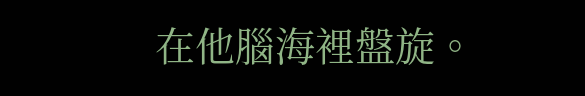在他腦海裡盤旋。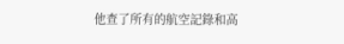他查了所有的航空記錄和高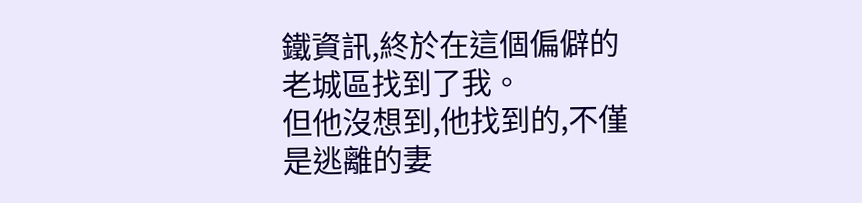鐵資訊,終於在這個偏僻的老城區找到了我。
但他沒想到,他找到的,不僅是逃離的妻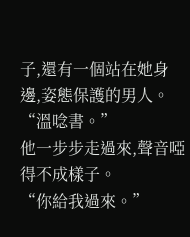子,還有一個站在她身邊,姿態保護的男人。
“溫唸書。”
他一步步走過來,聲音啞得不成樣子。
“你給我過來。”